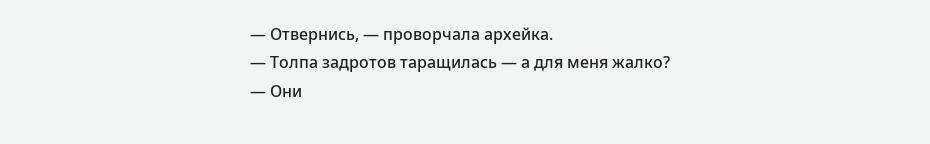— Отвернись, — проворчала архейка.
— Толпа задротов таращилась — а для меня жалко?
— Они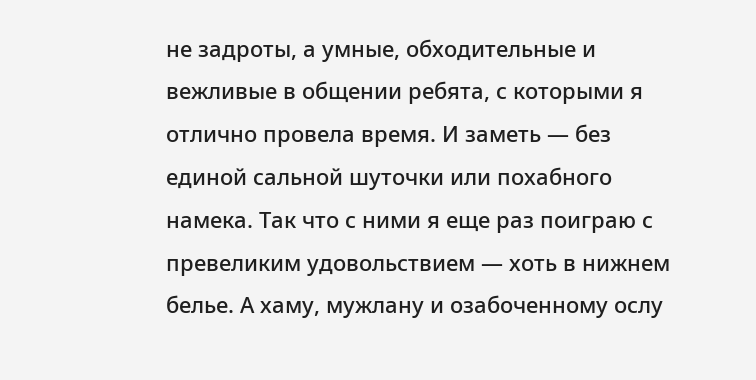не задроты, а умные, обходительные и вежливые в общении ребята, с которыми я отлично провела время. И заметь — без единой сальной шуточки или похабного намека. Так что с ними я еще раз поиграю с превеликим удовольствием — хоть в нижнем белье. А хаму, мужлану и озабоченному ослу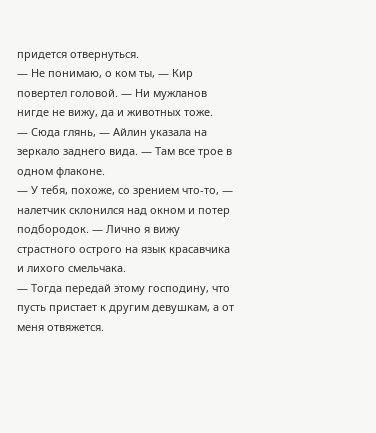придется отвернуться.
— Не понимаю, о ком ты, — Кир повертел головой. — Ни мужланов нигде не вижу, да и животных тоже.
— Сюда глянь, — Айлин указала на зеркало заднего вида. — Там все трое в одном флаконе.
— У тебя, похоже, со зрением что-то, — налетчик склонился над окном и потер подбородок. — Лично я вижу страстного острого на язык красавчика и лихого смельчака.
— Тогда передай этому господину, что пусть пристает к другим девушкам, а от меня отвяжется.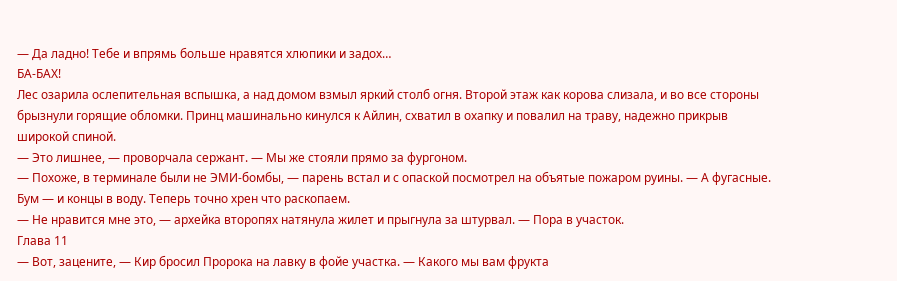— Да ладно! Тебе и впрямь больше нравятся хлюпики и задох…
БА-БАХ!
Лес озарила ослепительная вспышка, а над домом взмыл яркий столб огня. Второй этаж как корова слизала, и во все стороны брызнули горящие обломки. Принц машинально кинулся к Айлин, схватил в охапку и повалил на траву, надежно прикрыв широкой спиной.
— Это лишнее, — проворчала сержант. — Мы же стояли прямо за фургоном.
— Похоже, в терминале были не ЭМИ-бомбы, — парень встал и с опаской посмотрел на объятые пожаром руины. — А фугасные. Бум — и концы в воду. Теперь точно хрен что раскопаем.
— Не нравится мне это, — архейка второпях натянула жилет и прыгнула за штурвал. — Пора в участок.
Глава 11
— Вот, зацените, — Кир бросил Пророка на лавку в фойе участка. — Какого мы вам фрукта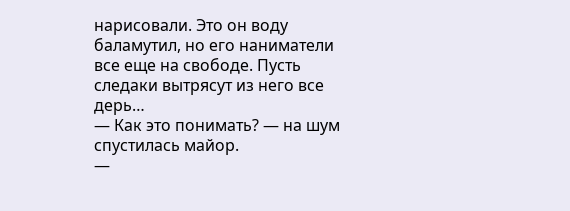нарисовали. Это он воду баламутил, но его наниматели все еще на свободе. Пусть следаки вытрясут из него все дерь…
— Как это понимать? — на шум спустилась майор.
—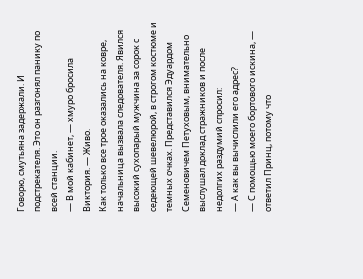Говорю, смутьяна задержали. И подстрекателя. Это он разгонял панику по всей станции.
— В мой кабинет, — хмуро бросила Виктория. — Живо.
Как только все трое оказались на ковре, начальница вызвала следователя. Явился высокий сухопарый мужчина за сорок с седеющей шевелюрой, в строгом костюме и темных очках. Представился Эдуардом Семеновичем Петуховым, внимательно выслушал доклад стражников и после недолгих раздумий спросил:
— А как вы вычислили его адрес?
— С помощью моего бортового искина, — ответил Принц, потому что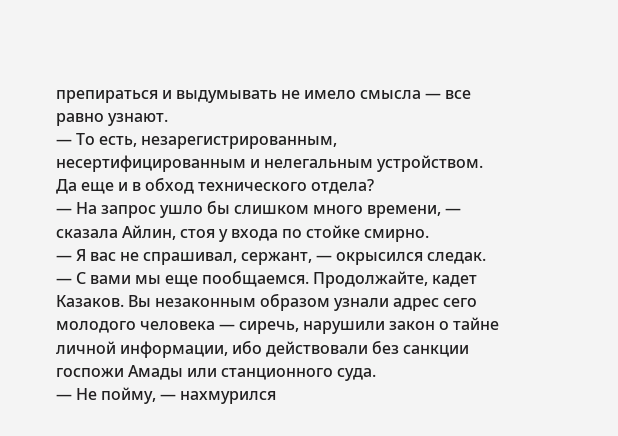препираться и выдумывать не имело смысла — все равно узнают.
— То есть, незарегистрированным, несертифицированным и нелегальным устройством. Да еще и в обход технического отдела?
— На запрос ушло бы слишком много времени, — сказала Айлин, стоя у входа по стойке смирно.
— Я вас не спрашивал, сержант, — окрысился следак. — С вами мы еще пообщаемся. Продолжайте, кадет Казаков. Вы незаконным образом узнали адрес сего молодого человека — сиречь, нарушили закон о тайне личной информации, ибо действовали без санкции госпожи Амады или станционного суда.
— Не пойму, — нахмурился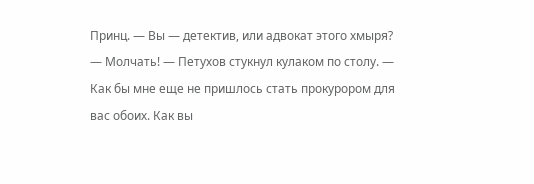Принц. — Вы — детектив, или адвокат этого хмыря?
— Молчать! — Петухов стукнул кулаком по столу. — Как бы мне еще не пришлось стать прокурором для вас обоих. Как вы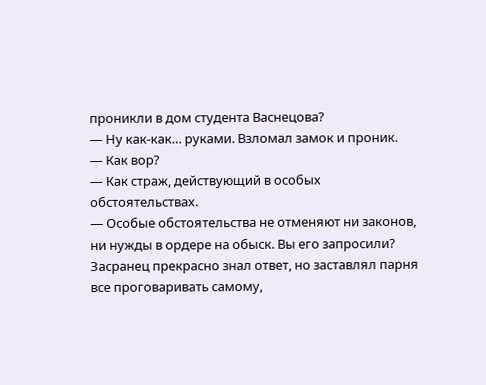проникли в дом студента Васнецова?
— Ну как-как… руками. Взломал замок и проник.
— Как вор?
— Как страж, действующий в особых обстоятельствах.
— Особые обстоятельства не отменяют ни законов, ни нужды в ордере на обыск. Вы его запросили?
Засранец прекрасно знал ответ, но заставлял парня все проговаривать самому,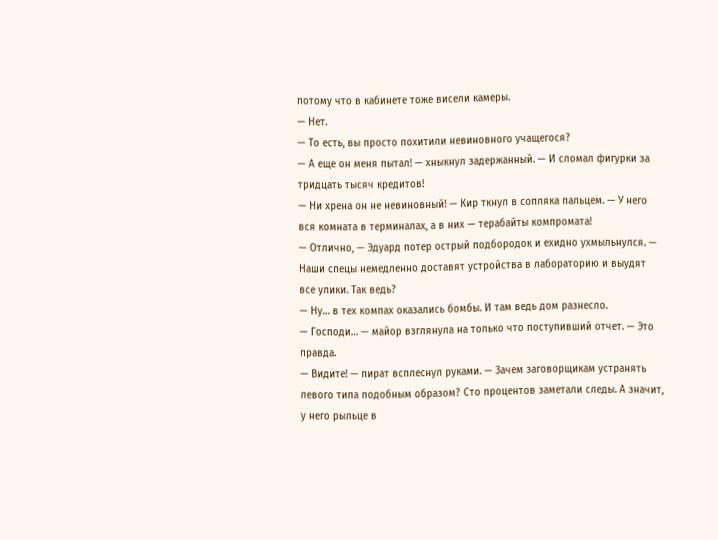потому что в кабинете тоже висели камеры.
— Нет.
— То есть, вы просто похитили невиновного учащегося?
— А еще он меня пытал! — хныкнул задержанный. — И сломал фигурки за тридцать тысяч кредитов!
— Ни хрена он не невиновный! — Кир ткнул в сопляка пальцем. — У него вся комната в терминалах, а в них — терабайты компромата!
— Отлично, — Эдуард потер острый подбородок и ехидно ухмыльнулся. — Наши спецы немедленно доставят устройства в лабораторию и выудят все улики. Так ведь?
— Ну… в тех компах оказались бомбы. И там ведь дом разнесло.
— Господи… — майор взглянула на только что поступивший отчет. — Это правда.
— Видите! — пират всплеснул руками. — Зачем заговорщикам устранять левого типа подобным образом? Сто процентов заметали следы. А значит, у него рыльце в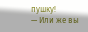пушку!
— Или же вы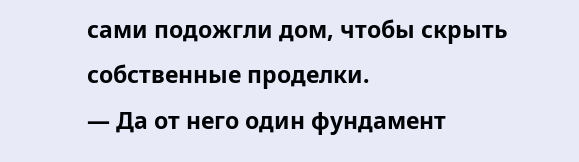сами подожгли дом, чтобы скрыть собственные проделки.
— Да от него один фундамент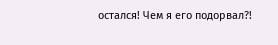остался! Чем я его подорвал?!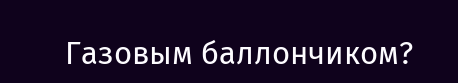Газовым баллончиком?